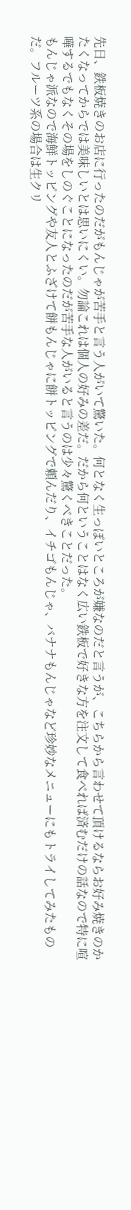先日、鉄板焼きのお店に行ったのだがもんじゃが苦手と言う人がいて驚いた。何となく生っぽいところが嫌なのだと言うが、こちらから言わせて頂けるならお好み焼きのかたくなってからでは美味しいとは思いにくい。勿論これは個人の好みの差だ。だから何ということはなく広い鉄板で好きな方を注文して食べれば済むだけの話なので特に喧嘩するでもなくその場をしのぐことになったのだが苦手な人がいると言うのは少々驚くべきことだった。
もんじゃ派なので海鮮トッピングや友人とふざけて餅もんじゃに餅トッピングで頼んだり、イチゴもんじゃ、バナナもんじゃなど珍妙なメニューにもトライしてみたものだ。フルーツ系の場合は生クリ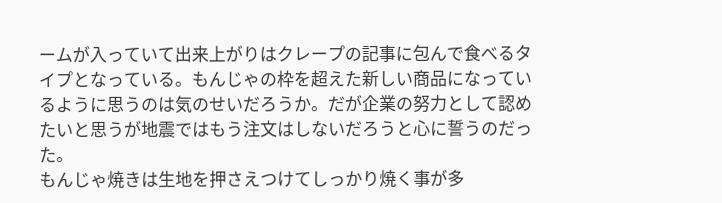ームが入っていて出来上がりはクレープの記事に包んで食べるタイプとなっている。もんじゃの枠を超えた新しい商品になっているように思うのは気のせいだろうか。だが企業の努力として認めたいと思うが地震ではもう注文はしないだろうと心に誓うのだった。
もんじゃ焼きは生地を押さえつけてしっかり焼く事が多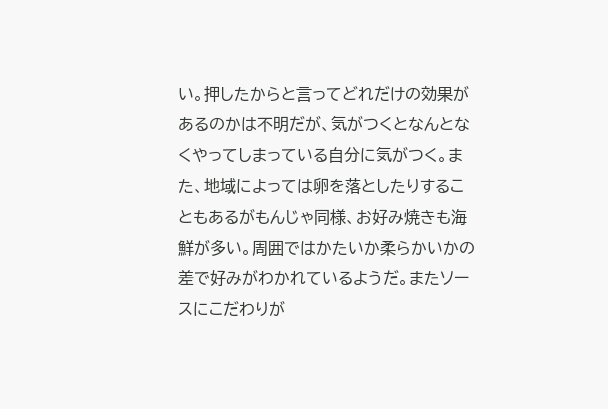い。押したからと言ってどれだけの効果があるのかは不明だが、気がつくとなんとなくやってしまっている自分に気がつく。また、地域によっては卵を落としたりすることもあるがもんじゃ同様、お好み焼きも海鮮が多い。周囲ではかたいか柔らかいかの差で好みがわかれているようだ。またソースにこだわりが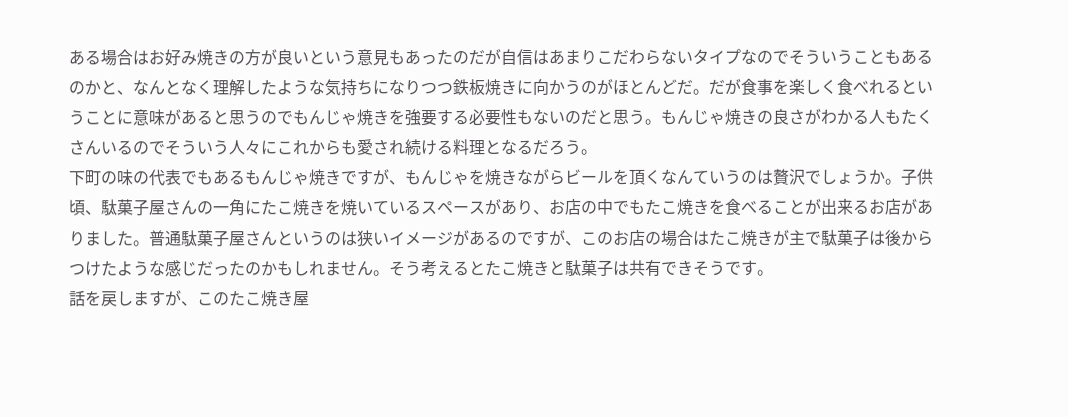ある場合はお好み焼きの方が良いという意見もあったのだが自信はあまりこだわらないタイプなのでそういうこともあるのかと、なんとなく理解したような気持ちになりつつ鉄板焼きに向かうのがほとんどだ。だが食事を楽しく食べれるということに意味があると思うのでもんじゃ焼きを強要する必要性もないのだと思う。もんじゃ焼きの良さがわかる人もたくさんいるのでそういう人々にこれからも愛され続ける料理となるだろう。
下町の味の代表でもあるもんじゃ焼きですが、もんじゃを焼きながらビールを頂くなんていうのは贅沢でしょうか。子供頃、駄菓子屋さんの一角にたこ焼きを焼いているスペースがあり、お店の中でもたこ焼きを食べることが出来るお店がありました。普通駄菓子屋さんというのは狭いイメージがあるのですが、このお店の場合はたこ焼きが主で駄菓子は後からつけたような感じだったのかもしれません。そう考えるとたこ焼きと駄菓子は共有できそうです。
話を戻しますが、このたこ焼き屋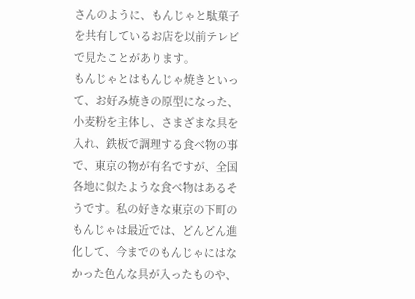さんのように、もんじゃと駄菓子を共有しているお店を以前テレビで見たことがあります。
もんじゃとはもんじゃ焼きといって、お好み焼きの原型になった、小麦粉を主体し、さまざまな具を入れ、鉄板で調理する食べ物の事で、東京の物が有名ですが、全国各地に似たような食べ物はあるそうです。私の好きな東京の下町のもんじゃは最近では、どんどん進化して、今までのもんじゃにはなかった色んな具が入ったものや、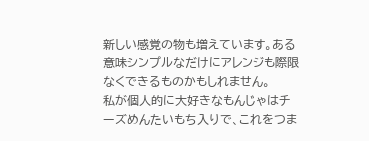新しい感覚の物も増えています。ある意味シンプルなだけにアレンジも際限なくできるものかもしれません。
私が個人的に大好きなもんじゃはチーズめんたいもち入りで、これをつま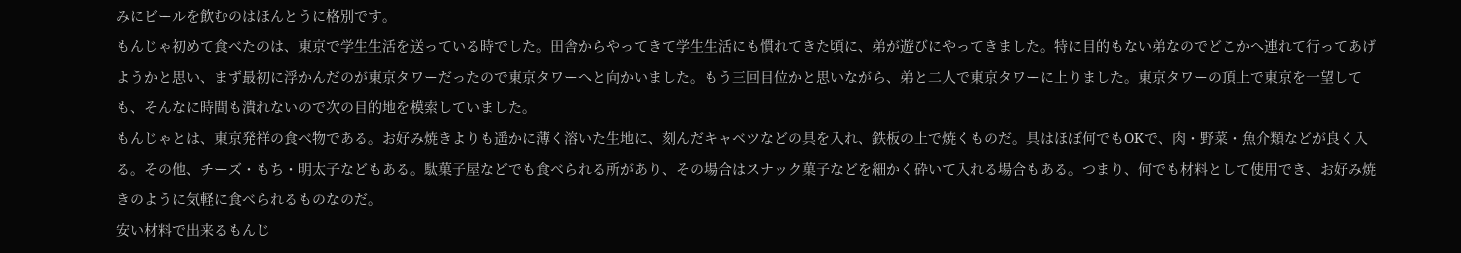みにビールを飲むのはほんとうに格別です。
もんじゃ初めて食べたのは、東京で学生生活を送っている時でした。田舎からやってきて学生生活にも慣れてきた頃に、弟が遊びにやってきました。特に目的もない弟なのでどこかへ連れて行ってあげようかと思い、まず最初に浮かんだのが東京タワーだったので東京タワーへと向かいました。もう三回目位かと思いながら、弟と二人で東京タワーに上りました。東京タワーの頂上で東京を一望しても、そんなに時間も潰れないので次の目的地を模索していました。
もんじゃとは、東京発祥の食べ物である。お好み焼きよりも遥かに薄く溶いた生地に、刻んだキャベツなどの具を入れ、鉄板の上で焼くものだ。具はほぼ何でもOKで、肉・野菜・魚介類などが良く入る。その他、チーズ・もち・明太子などもある。駄菓子屋などでも食べられる所があり、その場合はスナック菓子などを細かく砕いて入れる場合もある。つまり、何でも材料として使用でき、お好み焼きのように気軽に食べられるものなのだ。
安い材料で出来るもんじ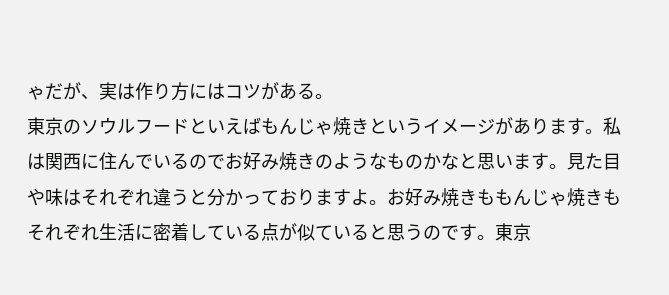ゃだが、実は作り方にはコツがある。
東京のソウルフードといえばもんじゃ焼きというイメージがあります。私は関西に住んでいるのでお好み焼きのようなものかなと思います。見た目や味はそれぞれ違うと分かっておりますよ。お好み焼きももんじゃ焼きもそれぞれ生活に密着している点が似ていると思うのです。東京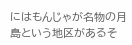にはもんじゃが名物の月島という地区があるそ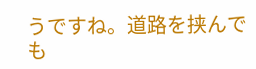うですね。道路を挟んでも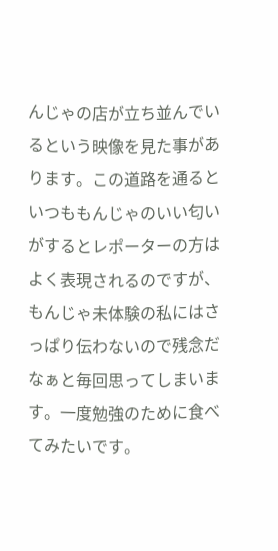んじゃの店が立ち並んでいるという映像を見た事があります。この道路を通るといつももんじゃのいい匂いがするとレポーターの方はよく表現されるのですが、もんじゃ未体験の私にはさっぱり伝わないので残念だなぁと毎回思ってしまいます。一度勉強のために食べてみたいです。